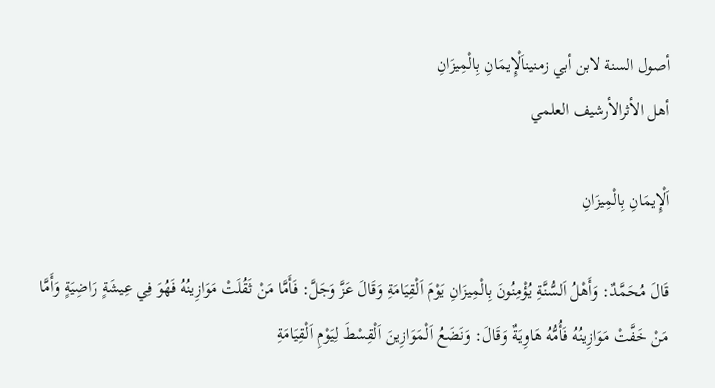أصول السنة لابن أبي زمنيناَلْإِيمَانِ بِالْمِيزَانِ
أهل الأثرالأرشيف العلمي

اَلْإِيمَانِ بِالْمِيزَانِ

قَالَ مُحَمَّدٌ: وَأَهْلُ اَلسُّنَّةِ يُؤْمِنُونَ بِالْمِيزَانِ يَوْمَ اَلْقِيَامَةِ وَقَالَ عَزَّ وَجَلَّ: فَأَمَّا مَنْ ثَقُلَتْ مَوَازِينُهُ فَهُوَ فِي عِيشَةٍ رَاضِيَةٍ وَأَمَّا مَنْ خَفَّتْ مَوَازِينُهُ فَأُمُّهُ هَاوِيَةٌ وَقَالَ: وَنَضَعُ اَلْمَوَازِينَ اَلْقِسْطَ لِيَوْمِ اَلْقِيَامَةِ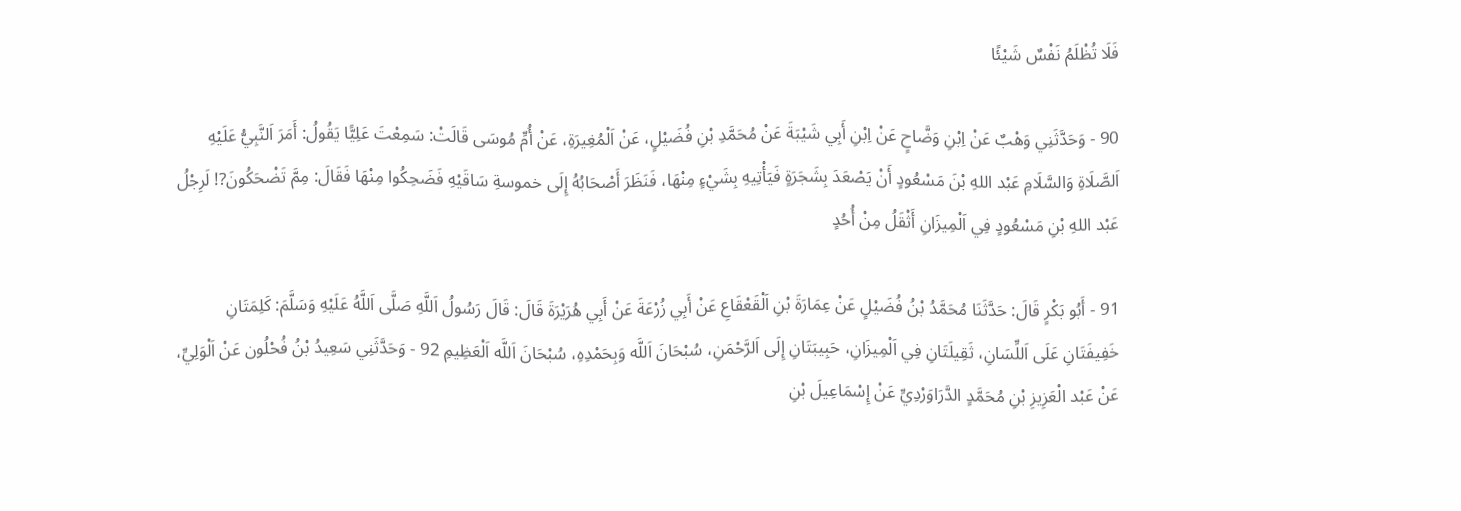فَلَا تُظْلَمُ نَفْسٌ شَيْئًا

90 - وَحَدَّثَنِي وَهْبٌ عَنْ اِبْنِ وَضَّاحٍ عَنْ اِبْنِ أَبِي شَيْبَةَ عَنْ مُحَمَّدِ بْنِ فُضَيْلٍ، عَنْ اَلْمُغِيرَةِ، عَنْ أُمِّ مُوسَى قَالَتْ: سَمِعْتَ عَلِيًّا يَقُولُ: أَمَرَ اَلنَّبِيُّ عَلَيْهِ اَلصَّلَاةِ وَالسَّلَامِ عَبْد اللهِ بْنَ مَسْعُودٍ أَنْ يَصْعَدَ بِشَجَرَةٍ فَيَأْتِيهِ بِشَيْءٍ مِنْهَا، فَنَظَرَ أَصْحَابُهُ إِلَى خموسةِ سَاقَيْهِ فَضَحِكُوا مِنْهَا فَقَالَ: مِمَّ تَضْحَكُونَ?! لَرِجْلُ عَبْد اللهِ بْنِ مَسْعُودٍ فِي اَلْمِيزَانِ أَثْقَلُ مِنْ أُحُدٍ

91 - أَبُو بَكْرٍ قَالَ: حَدَّثَنَا مُحَمَّدُ بْنُ فُضَيْلٍ عَنْ عِمَارَةَ بْنِ اَلْقَعْقَاعِ عَنْ أَبِي زُرْعَةَ عَنْ أَبِي هُرَيْرَةَ قَالَ: قَالَ رَسُولُ اَللَّهِ صَلَّى اَللَّهُ عَلَيْهِ وَسَلَّمَ: كَلِمَتَانِ خَفِيفَتَانِ عَلَى اَللِّسَانِ، ثَقِيلَتَانِ فِي اَلْمِيزَانِ، حَبِيبَتَانِ إِلَى اَلرَّحْمَنِ، سُبْحَانَ اَللَّه وَبِحَمْدِهِ، سُبْحَانَ اَللَّه اَلْعَظِيمِ 92 - وَحَدَّثَنِي سَعِيدُ بْنُ فُحْلُون عَنْ اَلْوَلِيِّ، عَنْ عَبْد الْعَزِيزِ بْنِ مُحَمَّدٍ الدَّرَاوَرْدِيِّ عَنْ إِسْمَاعِيلَ بْنِ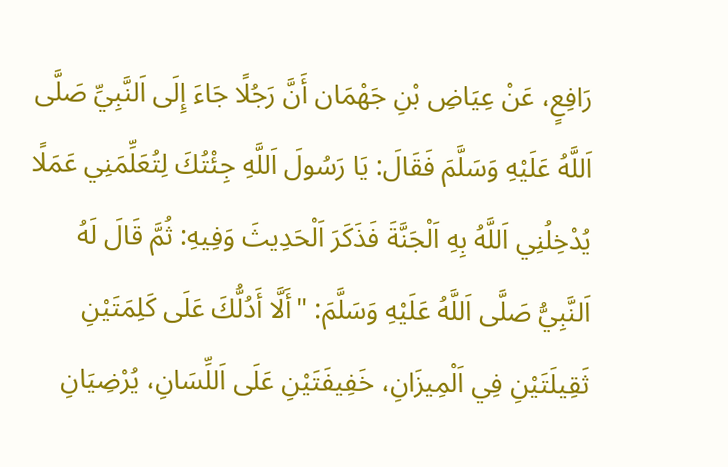رَافِعٍ، عَنْ عِيَاضِ بْنِ جَهْمَان أَنَّ رَجُلًا جَاءَ إِلَى اَلنَّبِيِّ صَلَّى اَللَّهُ عَلَيْهِ وَسَلَّمَ فَقَالَ: يَا رَسُولَ اَللَّهِ جِئْتُكَ لِتُعَلِّمَنِي عَمَلًا يُدْخِلُنِي اَللَّهُ بِهِ اَلْجَنَّةَ فَذَكَرَ اَلْحَدِيثَ وَفِيهِ: ثُمَّ قَالَ لَهُ اَلنَّبِيُّ صَلَّى اَللَّهُ عَلَيْهِ وَسَلَّمَ: "أَلَّا أَدُلُّكَ عَلَى كَلِمَتَيْنِ ثَقِيلَتَيْنِ فِي اَلْمِيزَانِ، خَفِيفَتَيْنِ عَلَى اَللِّسَانِ، يُرْضِيَانِ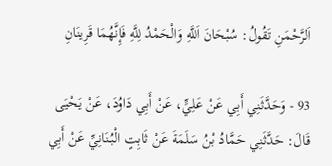اَلرَّحْمَنِ تَقُولُ: سُبْحَانَ اَللَّهِ وَالْحَمْدُ لِلَّهِ فَإِنَّهُمَا قَرِينَانِ

93 - وَحَدَّثَنِي أَبِي عَنْ عَلِيٍّ، عَنْ أَبِي دَاوُدَ، عَنْ يَحْيَى قَالَ: حَدَّثَنِي حَمَّادُ بْنُ سَلَمَةَ عَنْ ثَابِتٍ الْبُنَانِيِّ عَنْ أَبِي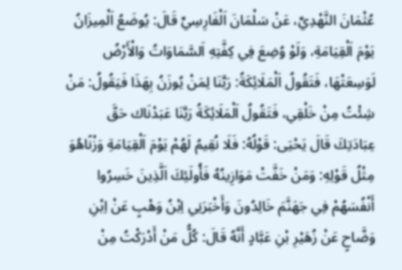عُثْمَانَ النَّهْدِيِّ، عَنْ سَلْمَانَ اَلْفَارِسِيِّ قَالَ: يُوضَعُ اَلْمِيزَانُ يَوْمَ اَلْقِيَامَةِ، وَلَوْ وُضِعَ فِي كِفَّتِهِ اَلسَّمَاوَاتُ وَالْأَرْضُ لَوَسِعَتْهَا، فَتَقُولُ اَلْمَلَائِكَةُ: رَبَّنَا لِمَنْ يُوزَنُ بِهَذَا فَيَقُولُ: مَنْ شِئْتُ مِنْ خَلْقِي، فَتَقُولُ اَلْمَلَائِكَةُ رَبَّنَا عَبَدْنَاك حَقَّ عِبَادَتِكَ قَالَ يَحْيَى: قَوْلُهُ: فَلَا نُقِيمُ لَهُمْ يَوْمَ اَلْقِيَامَةِ وَزْنًاهُوَ مِثْلُ قَوْلِهِ: وَمَنْ خَفَّتْ مَوَازِينُهُ فَأُولَئِكَ اَلَّذِينَ خَسِرُوا أَنْفُسَهُمْ فِي جَهَنَّمَ خَالِدُونَ وَأَخْبَرَنِي اِبْنُ وَهْبٍ عَنْ اِبْنِ وَضَّاحٍ عَنْ زُهَيْرِ بْنِ عَبَّادٍ أَنَّهُ قَالَ: كُلُّ مَنْ أَدْرَكْتُ مِنْ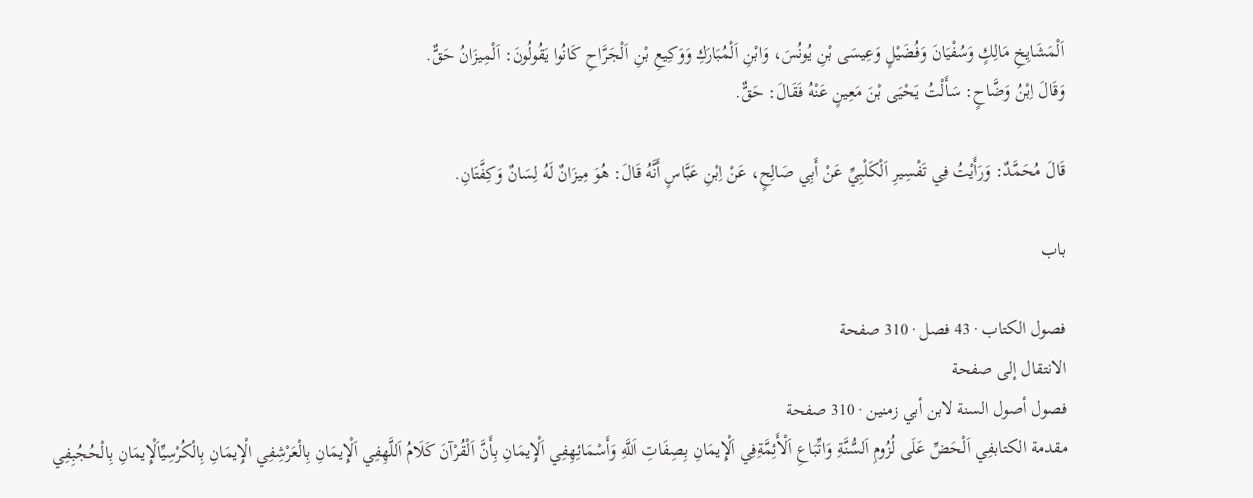اَلْمَشَايِخِ مَالِكٍ وَسُفْيَانَ وَفُضَيْلٍ وَعِيسَى بْنِ يُونُسَ، وَابْنِ اَلْمُبَارَكِ وَوَكِيعِ بْنِ اَلْجَرَّاحِ كَانُوا يَقُولُونَ: اَلْمِيزَانُ حَقٌّ.
وَقَالَ اِبْنُ وَضَّاحٍ: سَأَلْتُ يَحْيَى بْنَ مَعِينٍ عَنْهُ فَقَالَ: حَقٌّ.

قَالَ مُحَمَّدٌ: وَرَأَيْتُ فِي تَفْسِيرِ اَلْكَلْبِيِّ عَنْ أَبِي صَالِحٍ، عَنْ اِبْنِ عَبَّاسٍ أَنَّهُ قَالَ: هُوَ مِيزَانٌ لَهُ لِسَانٌ وَكِفَّتَانِ.

باب

فصول الكتاب · 43 فصل · 310 صفحة
الانتقال إلى صفحة
فصول أصول السنة لابن أبي زمنين · 310 صفحة
مقدمة الكتابفِي اَلْحَضِّ عَلَى لُزُومِ اَلسُّنَّةِ وَاتِّبَاعِ اَلْأَئِمَّةِفِي اَلْإِيمَانِ بِصِفَاتِ اَللَّهِ وَأَسْمَائِهِفِي اَلْإِيمَانِ بِأَنَّ اَلْقُرْآنَ كَلَامُ اَللَّهِفِي اَلْإِيمَانِ بِالْعَرْشِفِي الْإِيمَانِ بِالْكُرْسِيِّاَلْإِيمَانِ بِالْحُجُبِفِي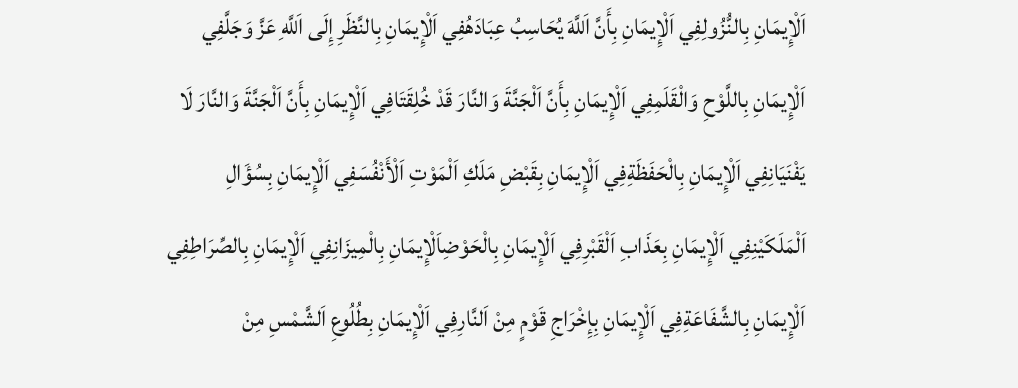اَلْإِيمَانِ بِالنُّزُولِفِي اَلْإِيمَانِ بِأَنَّ اَللَّهَ يُحَاسِبُ عِبَادَهُفِي اَلْإِيمَانِ بِالنَّظَرِ إِلَى اَللَّهِ عَزَّ وَجَلَّفِي اَلْإِيمَانِ بِاللَّوْحِ وَالْقَلَمِفِي اَلْإِيمَانِ بِأَنَّ اَلْجَنَّةَ وَالنَّارَ قَدْ خُلِقَتَافِي اَلْإِيمَانِ بِأَنَّ اَلْجَنَّةَ وَالنَّارَ لَا يَفْنَيَانِفِي اَلْإِيمَانِ بِالْحَفَظَةِفِي اَلْإِيمَانِ بِقَبْضِ مَلَكِ اَلْمَوْتِ اَلْأَنْفُسَفِي اَلْإِيمَانِ بِسُؤَالِ اَلْمَلَكَيْنِفِي اَلْإِيمَانِ بِعَذَابِ اَلْقَبْرِفِي اَلْإِيمَانِ بِالْحَوْضِاَلْإِيمَانِ بِالْمِيزَانِفِي اَلْإِيمَانِ بِالصِّرَاطِفِي اَلْإِيمَانِ بِالشَّفَاعَةِفِي اَلْإِيمَانِ بِإِخْرَاجِ قَوْمٍ مِنْ اَلنَّارِفِي اَلْإِيمَانِ بِطُلُوعِ اَلشَّمْسِ مِنْ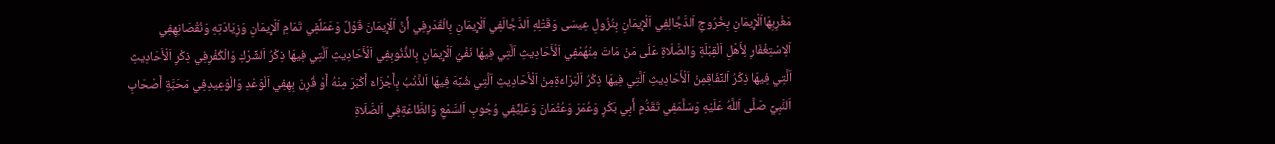مَغْرِبِهَااَلْإِيمَانِ بِخُرُوجِ اَلدَّجَّالِفِي اَلْإِيمَانِ بِنُزُولِ عِيسَى وَقَتْلِهِ اَلدَّجَّالَفِي اَلْإِيمَانِ بِالْقَدَرِفِي أَنَّ اَلْإِيمَانَ قَوْلٌ وَعَمَلٌفِي تَمَامِ اَلْإِيمَانِ وَزِيَادَتِهِ وَنُقْصَانِهِفِي اَلِاسْتِغْفَارِ لِأَهْلِ اَلْقِبْلَةِ وَالصَّلَاةِ عَلَى مَنْ مَاتَ مِنْهُمْفِي اَلْأَحَادِيثِ اَلَّتِي فِيهَا نَفْيُ اَلْإِيمَانِ بِالذُّنُوبِفِي اَلْأَحَادِيثِ اَلَّتِي فِيهَا ذِكْرُ اَلشِّرْكِ وَالْكُفْرِفِي ذِكْرِ اَلْأَحَادِيثِ اَلَّتِي فِيهَا ذِكْرُ اَلنِّفَاقِمِنْ اَلْأَحَادِيثِ اَلَّتِي فِيهَا ذِكْرُ اَلْبَرَاءَةِمِنْ اَلْأَحَادِيثِ اَلَّتِي شُبِّهَ فِيهَا اَلذَّنْبُ بِأَجْزَاءَ أَكْبَرَ مِنْهُ أَوْ قُرِنَ بِهِفِي اَلْوَعْدِ وَالْوَعِيدِفِي مَحَبَّةِ أَصْحَابِ اَلنَّبِيِّ صَلَّى اَللَّهُ عَلَيْهِ وَسَلَّمَفِي تَقَدُّمِ أَبِي بَكْرٍ وَعُمَرَ وَعُثْمَانَ وَعَلِيٍّفِي وُجُوبِ اَلسَّمْعِ وَالطَّاعَةِفِي اَلصَّلَاةِ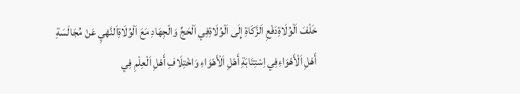خَلْفَ اَلْوُلَاةِدَفْعِ اَلزَّكَاةِ إِلَى اَلْوُلَاةِفِي اَلْحَجِّ وَالْجِهَادِ مَعَ اَلْوُلَاةِاَلنَّهْيِ عَنْ مُجَالَسَةِ أَهْلِ اَلْأَهْوَاءِفِي اِسْتِتَابَةِ أَهْلِ اَلْأَهْوَاءِ وَاخْتِلَافِ أَهْلِ اَلْعِلْمِ فِي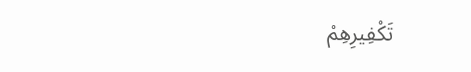تَكْفِيرِهِمْ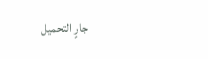جارٍ التحميل